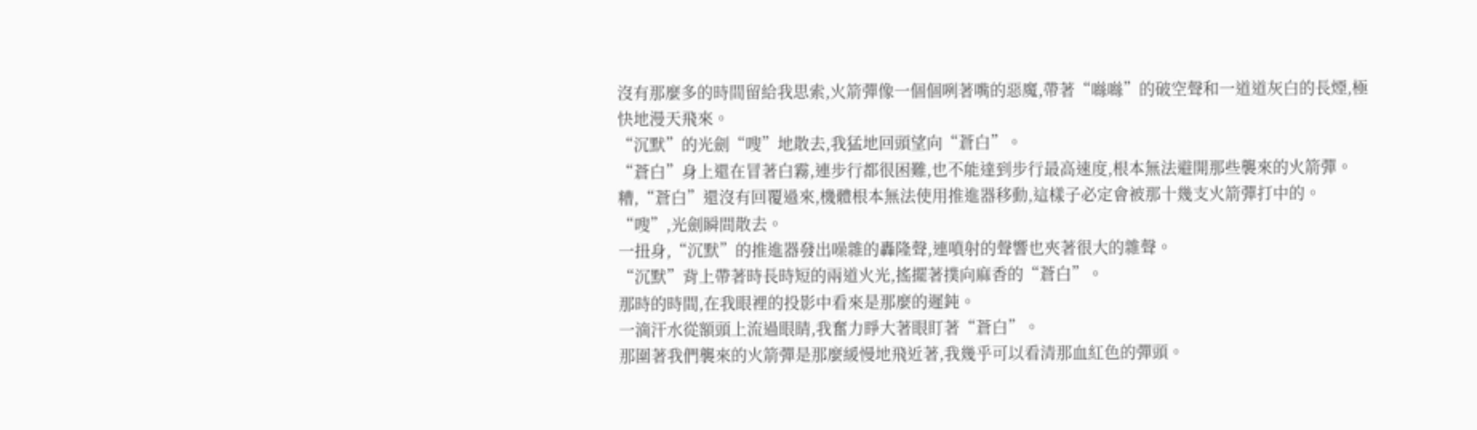沒有那麼多的時間留給我思索,火箭彈像一個個咧著嘴的惡魔,帶著“噝噝”的破空聲和一道道灰白的長煙,極快地漫天飛來。
“沉默”的光劍“嗖”地散去,我猛地回頭望向“蒼白”。
“蒼白”身上還在冒著白霧,連步行都很困難,也不能達到步行最高速度,根本無法避開那些襲來的火箭彈。
糟,“蒼白”還沒有回覆過來,機體根本無法使用推進器移動,這樣子必定會被那十幾支火箭彈打中的。
“嗖”,光劍瞬間散去。
一扭身,“沉默”的推進器發出噪雜的轟隆聲,連噴射的聲響也夾著很大的雜聲。
“沉默”背上帶著時長時短的兩道火光,搖擺著撲向麻香的“蒼白”。
那時的時間,在我眼裡的投影中看來是那麼的遲鈍。
一滴汗水從額頭上流過眼睛,我奮力睜大著眼盯著“蒼白”。
那圍著我們襲來的火箭彈是那麼緩慢地飛近著,我幾乎可以看清那血紅色的彈頭。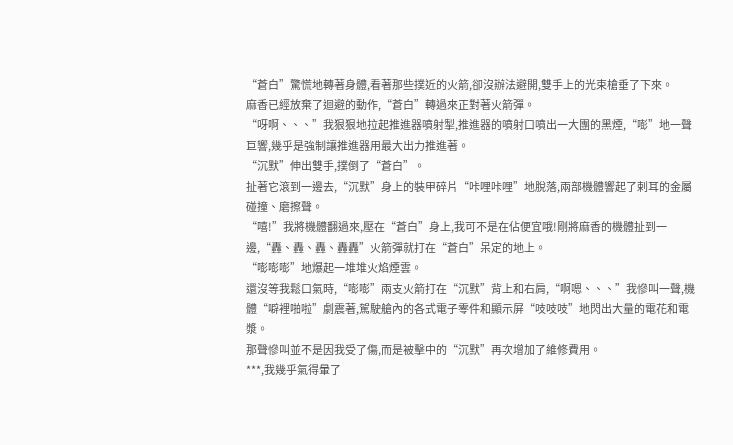“蒼白”驚慌地轉著身體,看著那些撲近的火箭,卻沒辦法避開,雙手上的光束槍垂了下來。
麻香已經放棄了迴避的動作,“蒼白”轉過來正對著火箭彈。
“呀啊、、、”我狠狠地拉起推進器噴射掣,推進器的噴射口噴出一大團的黑煙,“嘭”地一聲巨響,幾乎是強制讓推進器用最大出力推進著。
“沉默”伸出雙手,撲倒了“蒼白”。
扯著它滾到一邊去,“沉默”身上的裝甲碎片“咔哩咔哩”地脫落,兩部機體響起了剌耳的金屬碰撞、磨擦聲。
“嘻!”我將機體翻過來,壓在“蒼白”身上,我可不是在佔便宜哦!剛將麻香的機體扯到一邊,“轟、轟、轟、轟轟”火箭彈就打在“蒼白”呆定的地上。
“嘭嘭嘭”地爆起一堆堆火焰煙雲。
還沒等我鬆口氣時,“嘭嘭”兩支火箭打在“沉默”背上和右肩,“啊嗯、、、”我慘叫一聲,機體“噼裡啪啦”劇震著,駕駛艙內的各式電子零件和顯示屏“吱吱吱”地閃出大量的電花和電漿。
那聲慘叫並不是因我受了傷,而是被擊中的“沉默”再次增加了維修費用。
***,我幾乎氣得暈了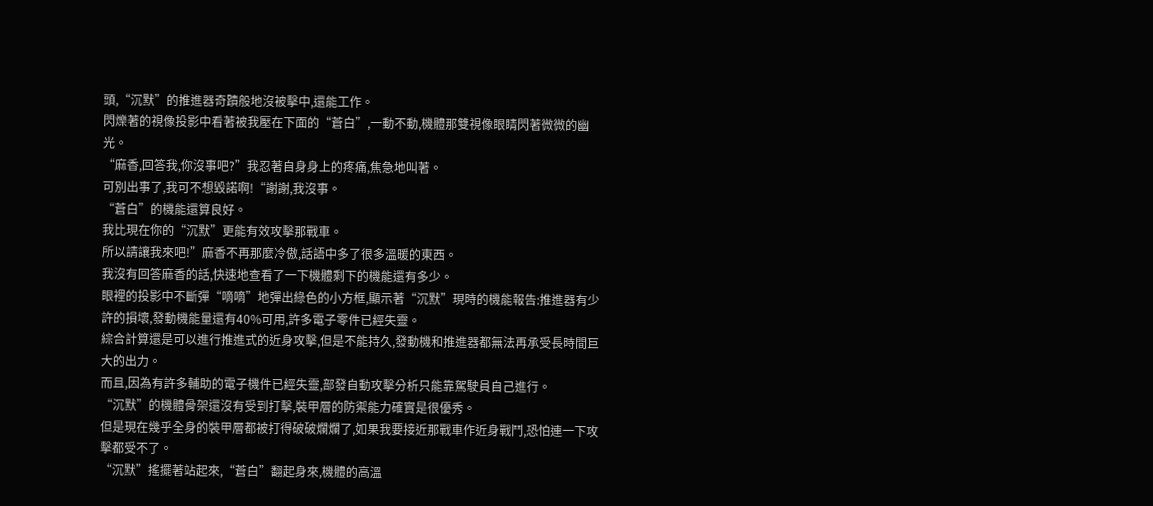頭,“沉默”的推進器奇蹟般地沒被擊中,還能工作。
閃爍著的視像投影中看著被我壓在下面的“蒼白”,一動不動,機體那雙視像眼睛閃著微微的幽光。
“麻香,回答我,你沒事吧?”我忍著自身身上的疼痛,焦急地叫著。
可別出事了,我可不想毀諾啊!“謝謝,我沒事。
“蒼白”的機能還算良好。
我比現在你的“沉默”更能有效攻擊那戰車。
所以請讓我來吧!”麻香不再那麼冷傲,話語中多了很多溫暖的東西。
我沒有回答麻香的話,快速地查看了一下機體剩下的機能還有多少。
眼裡的投影中不斷彈“嘀嘀”地彈出綠色的小方框,顯示著“沉默”現時的機能報告:推進器有少許的損壞,發動機能量還有40%可用,許多電子零件已經失靈。
綜合計算還是可以進行推進式的近身攻擊,但是不能持久,發動機和推進器都無法再承受長時間巨大的出力。
而且,因為有許多輔助的電子機件已經失靈,部發自動攻擊分析只能靠駕駛員自己進行。
“沉默”的機體骨架還沒有受到打擊,裝甲層的防禦能力確實是很優秀。
但是現在幾乎全身的裝甲層都被打得破破爛爛了,如果我要接近那戰車作近身戰鬥,恐怕連一下攻擊都受不了。
“沉默”搖擺著站起來,“蒼白”翻起身來,機體的高溫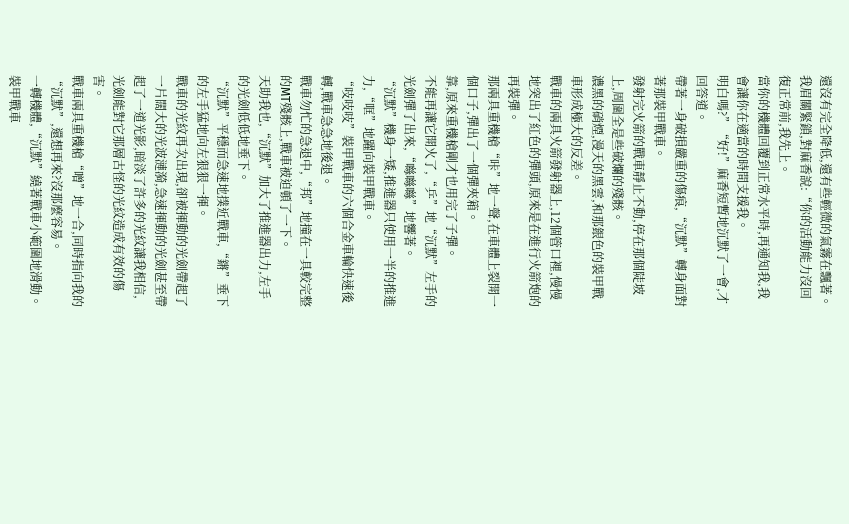還沒有完全降低,還有些輕微的氣霧在飄著。
我眉關緊鎖,對麻香說:“你的活動能力沒回復正常前,我先上。
當你的機體回覆到正常水平時,再通知我,我會讓你在適當的時間支援我。
明白嗎?”“好!”麻香短暫地沉默了一會,才回答道。
帶著一身破損嚴重的傷痕,“沉默”轉身面對著那裝甲戰車。
發射完火箭的戰車靜止不動,停在那個陡坡上,周圍全是些破爛的殘骸。
濃黑的硝煙,漫天的黑雲,和那銀色的裝甲戰車形成極大的反差。
戰車的兩具火箭發射器上,12個管口裡,慢慢地突出了紅色的彈頭,原來是在進行火箭炮的再裝彈。
那兩具重機槍“咔”地一聲,在車體上裂開一個口子,彈出了一個彈夾箱。
靠,原來重機槍剛才也用完了子彈。
不能再讓它開火了,“乒”地“沉默”左手的光劍彈了出來,“噝噝噝”地響著。
“沉默”機身一矮,推進器只使用一半的推進力,“哐”地躍向裝甲戰車。
“吱吱吱”裝甲戰車的六個合金車輪快速後轉,戰車急急地後退。
戰車勿忙的急退中,“邦”地撞在一具較完整的MT殘骸上,戰車被迫頓了一下。
天助我也,“沉默”加大了推進器出力,左手的光劍低低地垂下。
“沉默”平穩而急速地撲近戰車,“鏘”垂下的左手猛地向左狠狠一揮。
戰車的光紋再次出現,卻被揮動的光劍帶起了一片闊大的光波漣漪,急速揮動的光劍甚至帶起了一道光影,暗淡了許多的光紋讓我相信,光劍能對它那層古怪的光紋造成有效的傷害。
戰車兩具重機槍“噌”地一合,同時指向我的“沉默”,還想再來?沒那麼容易。
一轉機體,“沉默”繞著戰車小範圍地滑動。
裝甲戰車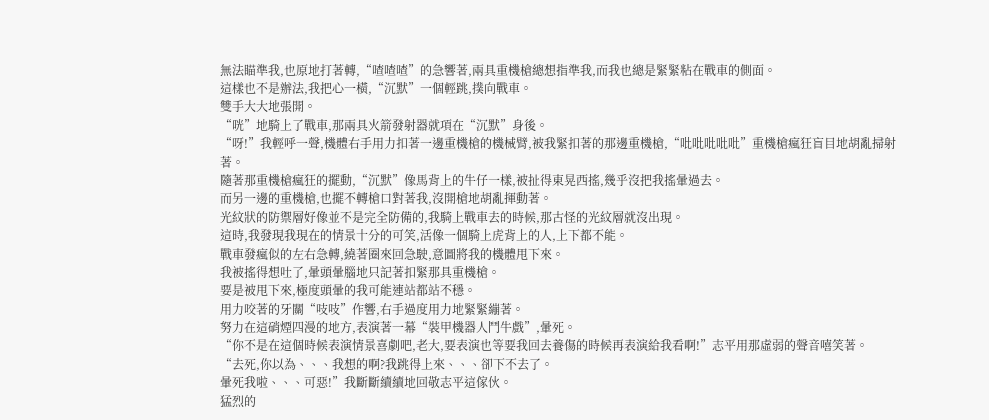無法瞄準我,也原地打著轉,“喳喳喳”的急響著,兩具重機槍總想指準我,而我也總是緊緊粘在戰車的側面。
這樣也不是辦法,我把心一橫,“沉默”一個輕跳,撲向戰車。
雙手大大地張開。
“咣”地騎上了戰車,那兩具火箭發射器就項在“沉默”身後。
“呀!”我輕呼一聲,機體右手用力扣著一邊重機槍的機械臂,被我緊扣著的那邊重機槍,“吡吡吡吡吡”重機槍瘋狂盲目地胡亂掃射著。
隨著那重機槍瘋狂的擺動,“沉默”像馬背上的牛仔一樣,被扯得東晃西搖,幾乎沒把我搖暈過去。
而另一邊的重機槍,也擺不轉槍口對著我,沒開槍地胡亂揮動著。
光紋狀的防禦層好像並不是完全防備的,我騎上戰車去的時候,那古怪的光紋層就沒出現。
這時,我發現我現在的情景十分的可笑,活像一個騎上虎背上的人,上下都不能。
戰車發瘋似的左右急轉,繞著圈來回急駛,意圖將我的機體甩下來。
我被搖得想吐了,暈頭暈腦地只記著扣緊那具重機槍。
要是被甩下來,極度頭暈的我可能連站都站不穩。
用力咬著的牙關“吱吱”作響,右手過度用力地緊緊繃著。
努力在這硝煙四漫的地方,表演著一幕“裝甲機器人鬥牛戲”,暈死。
“你不是在這個時候表演情景喜劇吧,老大,要表演也等要我回去養傷的時候再表演給我看啊!”志平用那虛弱的聲音嘻笑著。
“去死,你以為、、、我想的啊?我跳得上來、、、卻下不去了。
暈死我啦、、、可惡!”我斷斷續續地回敬志平這傢伙。
猛烈的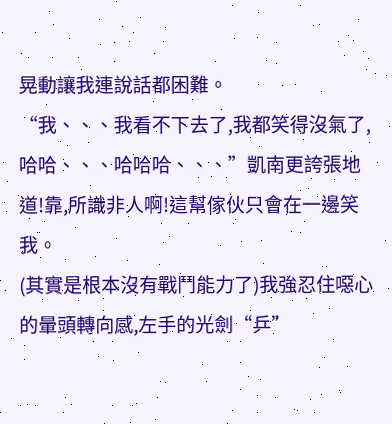晃動讓我連說話都困難。
“我、、、我看不下去了,我都笑得沒氣了,哈哈、、、哈哈哈、、、”凱南更誇張地道!靠,所識非人啊!這幫傢伙只會在一邊笑我。
(其實是根本沒有戰鬥能力了)我強忍住噁心的暈頭轉向感,左手的光劍“乒”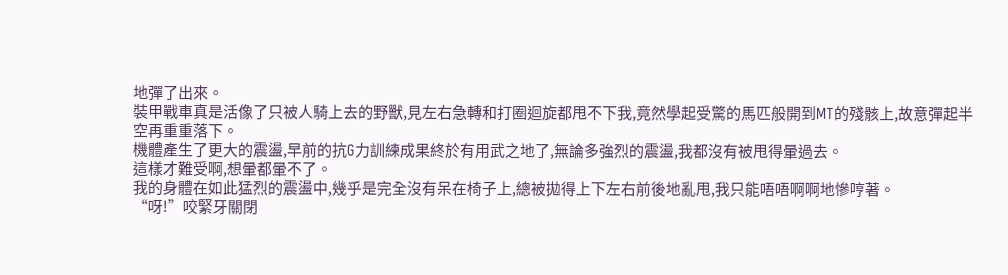地彈了出來。
裝甲戰車真是活像了只被人騎上去的野獸,見左右急轉和打圈迴旋都甩不下我,竟然學起受驚的馬匹般開到MT的殘骸上,故意彈起半空再重重落下。
機體產生了更大的震盪,早前的抗G力訓練成果終於有用武之地了,無論多強烈的震盪,我都沒有被甩得暈過去。
這樣才難受啊,想暈都暈不了。
我的身體在如此猛烈的震盪中,幾乎是完全沒有呆在椅子上,總被拋得上下左右前後地亂甩,我只能唔唔啊啊地慘哼著。
“呀!”咬緊牙關閉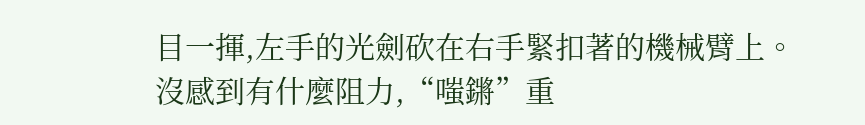目一揮,左手的光劍砍在右手緊扣著的機械臂上。
沒感到有什麼阻力,“嗤鏘”重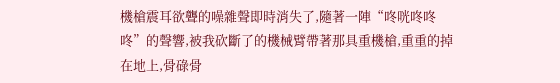機槍震耳欲聾的噪雜聲即時消失了,隨著一陣“咚咣咚咚咚”的聲響,被我砍斷了的機械臂帶著那具重機槍,重重的掉在地上,骨碌骨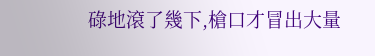碌地滾了幾下,槍口才冒出大量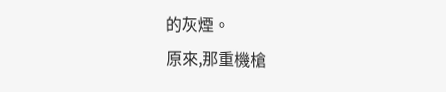的灰煙。
原來,那重機槍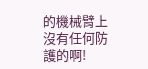的機械臂上沒有任何防護的啊!